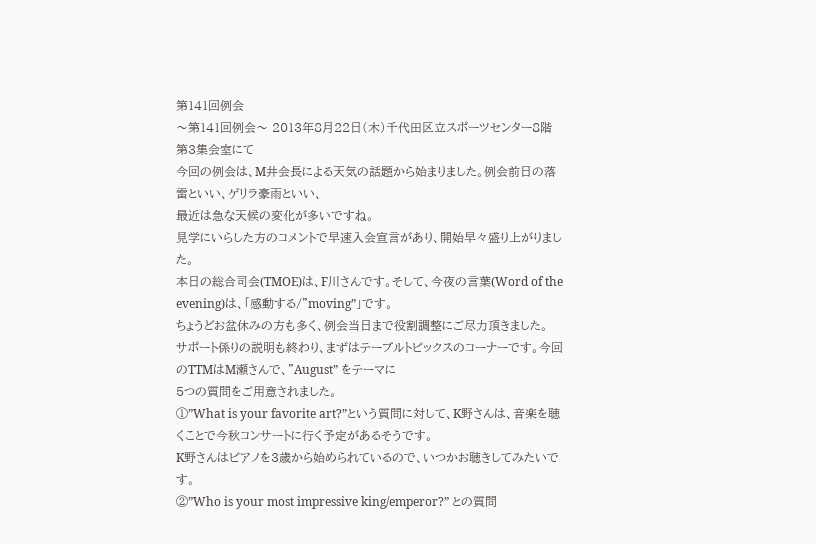第141回例会
〜第141回例会〜 2013年8月22日(木)千代田区立スポーツセンター8階 第3集会室にて
今回の例会は、M井会長による天気の話題から始まりました。例会前日の落雷といい、ゲリラ豪雨といい、
最近は急な天候の変化が多いですね。
見学にいらした方のコメントで早速入会宣言があり、開始早々盛り上がりました。
本日の総合司会(TMOE)は、F川さんです。そして、今夜の言葉(Word of the evening)は、「感動する/”moving”」です。
ちょうどお盆休みの方も多く、例会当日まで役割調整にご尽力頂きました。
サポート係りの説明も終わり、まずはテーブルトピックスのコーナーです。今回のTTMはM瀬さんで、”August” をテーマに
5つの質問をご用意されました。
①”What is your favorite art?”という質問に対して、K野さんは、音楽を聴くことで今秋コンサートに行く予定があるそうです。
K野さんはピアノを3歳から始められているので、いつかお聴きしてみたいです。
②”Who is your most impressive king/emperor?” との質問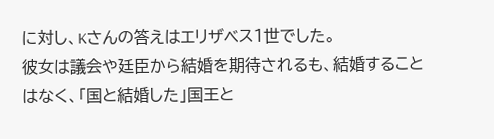に対し、Kさんの答えはエリザベス1世でした。
彼女は議会や廷臣から結婚を期待されるも、結婚することはなく、「国と結婚した」国王と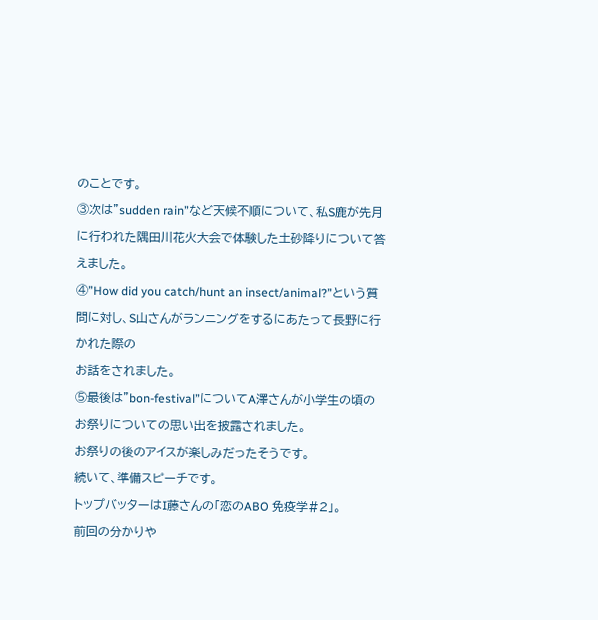のことです。
③次は”sudden rain”など天候不順について、私S鹿が先月に行われた隅田川花火大会で体験した土砂降りについて答えました。
④”How did you catch/hunt an insect/animal?”という質問に対し、S山さんがランニングをするにあたって長野に行かれた際の
お話をされました。
⑤最後は”bon-festival”についてA澤さんが小学生の頃のお祭りについての思い出を披露されました。
お祭りの後のアイスが楽しみだったそうです。
続いて、準備スピーチです。
トップバッターはI藤さんの「恋のABO 免疫学#2」。
前回の分かりや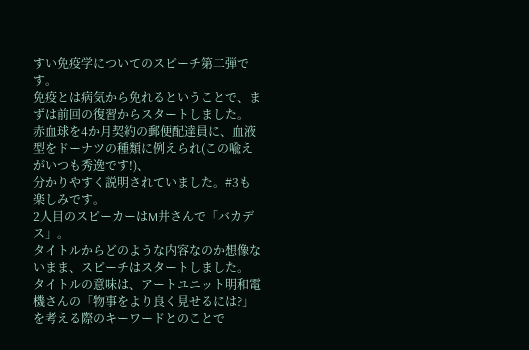すい免疫学についてのスピーチ第二弾です。
免疫とは病気から免れるということで、まずは前回の復習からスタートしました。
赤血球を4か月契約の郵便配達員に、血液型をドーナツの種類に例えられ(この喩えがいつも秀逸です!)、
分かりやすく説明されていました。#3も楽しみです。
2人目のスピーカーはM井さんで「バカデス」。
タイトルからどのような内容なのか想像ないまま、スピーチはスタートしました。
タイトルの意味は、アートユニット明和電機さんの「物事をより良く見せるには?」を考える際のキーワードとのことで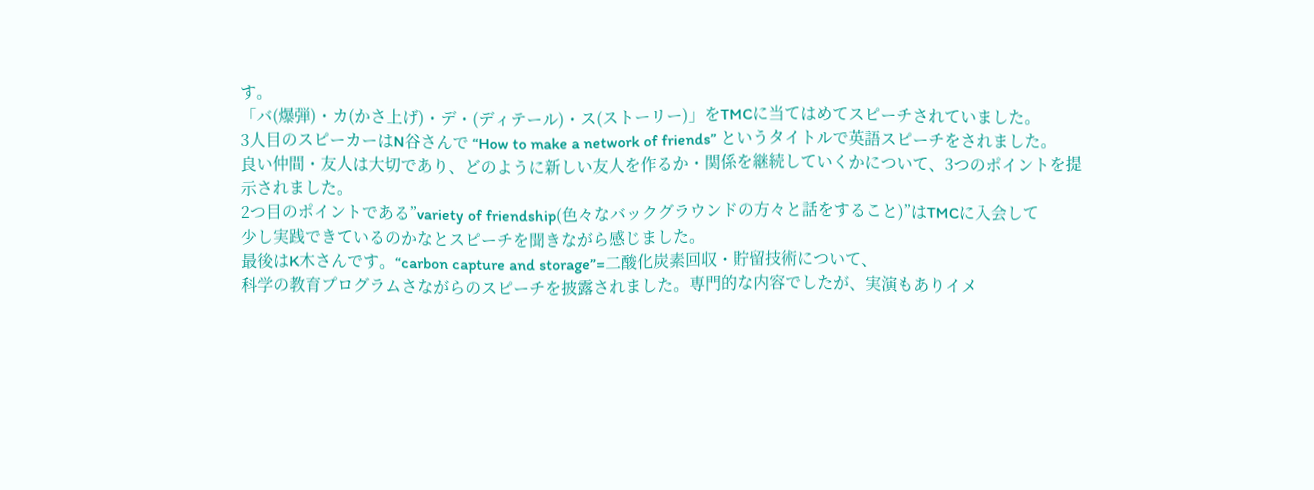す。
「バ(爆弾)・カ(かさ上げ)・デ・(ディテール)・ス(ストーリー)」をTMCに当てはめてスピーチされていました。
3人目のスピーカーはN谷さんで “How to make a network of friends” というタイトルで英語スピーチをされました。
良い仲間・友人は大切であり、どのように新しい友人を作るか・関係を継続していくかについて、3つのポイントを提示されました。
2つ目のポイントである”variety of friendship(色々なバックグラウンドの方々と話をすること)”はTMCに入会して
少し実践できているのかなとスピーチを聞きながら感じました。
最後はK木さんです。“carbon capture and storage”=二酸化炭素回収・貯留技術について、
科学の教育プログラムさながらのスピーチを披露されました。専門的な内容でしたが、実演もありイメ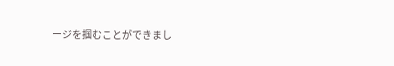ージを掴むことができまし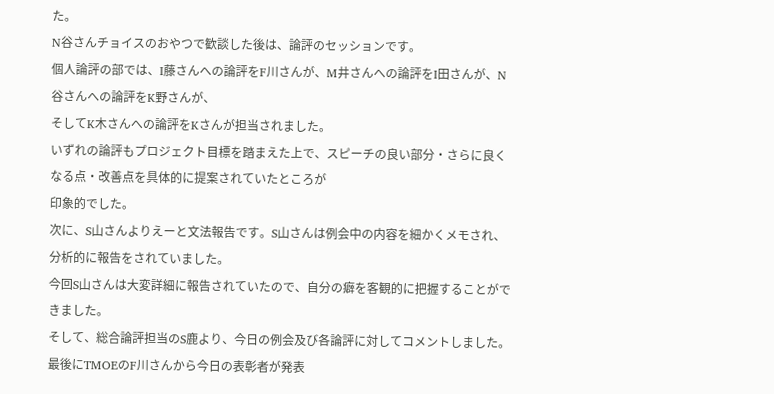た。
N谷さんチョイスのおやつで歓談した後は、論評のセッションです。
個人論評の部では、I藤さんへの論評をF川さんが、M井さんへの論評をI田さんが、N谷さんへの論評をK野さんが、
そしてK木さんへの論評をKさんが担当されました。
いずれの論評もプロジェクト目標を踏まえた上で、スピーチの良い部分・さらに良くなる点・改善点を具体的に提案されていたところが
印象的でした。
次に、S山さんよりえーと文法報告です。S山さんは例会中の内容を細かくメモされ、分析的に報告をされていました。
今回S山さんは大変詳細に報告されていたので、自分の癖を客観的に把握することができました。
そして、総合論評担当のS鹿より、今日の例会及び各論評に対してコメントしました。
最後にTMOEのF川さんから今日の表彰者が発表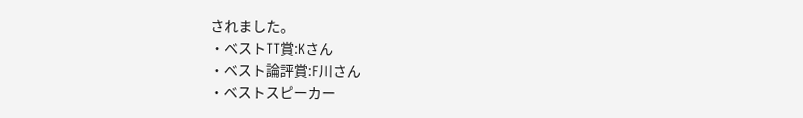されました。
・ベストTT賞:Kさん
・ベスト論評賞:F川さん
・ベストスピーカー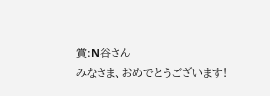賞:N谷さん
みなさま、おめでとうございます!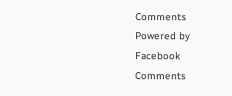Comments
Powered by Facebook Comments